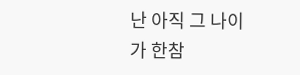난 아직 그 나이가 한참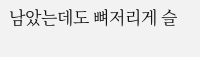남았는데도 뼈저리게 슬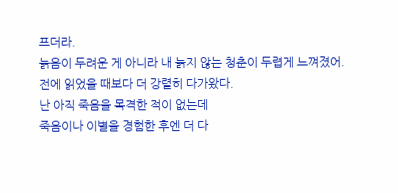프더라.
늙음이 두려운 게 아니라 내 늙지 않는 청춘이 두렵게 느껴졌어.
전에 읽었을 때보다 더 강렬히 다가왔다.
난 아직 죽음을 목격한 적이 없는데
죽음이나 이별을 경험한 후엔 더 다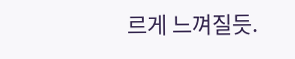르게 느껴질듯.